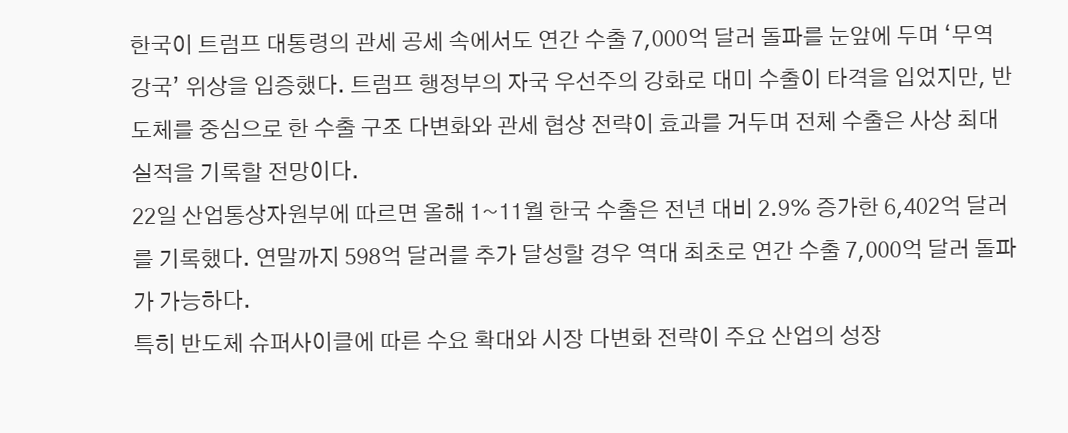한국이 트럼프 대통령의 관세 공세 속에서도 연간 수출 7,000억 달러 돌파를 눈앞에 두며 ‘무역 강국’ 위상을 입증했다. 트럼프 행정부의 자국 우선주의 강화로 대미 수출이 타격을 입었지만, 반도체를 중심으로 한 수출 구조 다변화와 관세 협상 전략이 효과를 거두며 전체 수출은 사상 최대 실적을 기록할 전망이다.
22일 산업통상자원부에 따르면 올해 1~11월 한국 수출은 전년 대비 2.9% 증가한 6,402억 달러를 기록했다. 연말까지 598억 달러를 추가 달성할 경우 역대 최초로 연간 수출 7,000억 달러 돌파가 가능하다.
특히 반도체 슈퍼사이클에 따른 수요 확대와 시장 다변화 전략이 주요 산업의 성장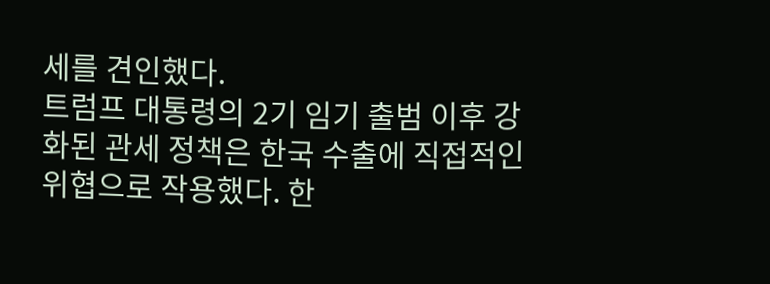세를 견인했다.
트럼프 대통령의 2기 임기 출범 이후 강화된 관세 정책은 한국 수출에 직접적인 위협으로 작용했다. 한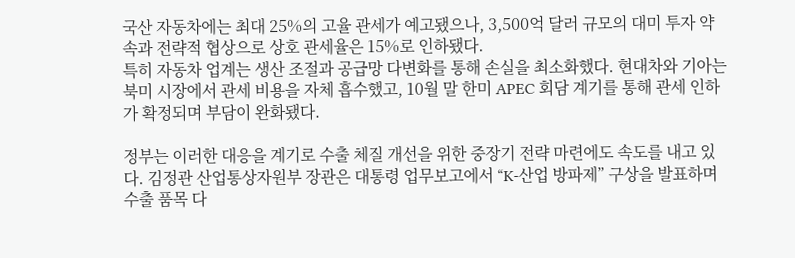국산 자동차에는 최대 25%의 고율 관세가 예고됐으나, 3,500억 달러 규모의 대미 투자 약속과 전략적 협상으로 상호 관세율은 15%로 인하됐다.
특히 자동차 업계는 생산 조절과 공급망 다변화를 통해 손실을 최소화했다. 현대차와 기아는 북미 시장에서 관세 비용을 자체 흡수했고, 10월 말 한미 APEC 회담 계기를 통해 관세 인하가 확정되며 부담이 완화됐다.

정부는 이러한 대응을 계기로 수출 체질 개선을 위한 중장기 전략 마련에도 속도를 내고 있다. 김정관 산업통상자원부 장관은 대통령 업무보고에서 “K-산업 방파제” 구상을 발표하며 수출 품목 다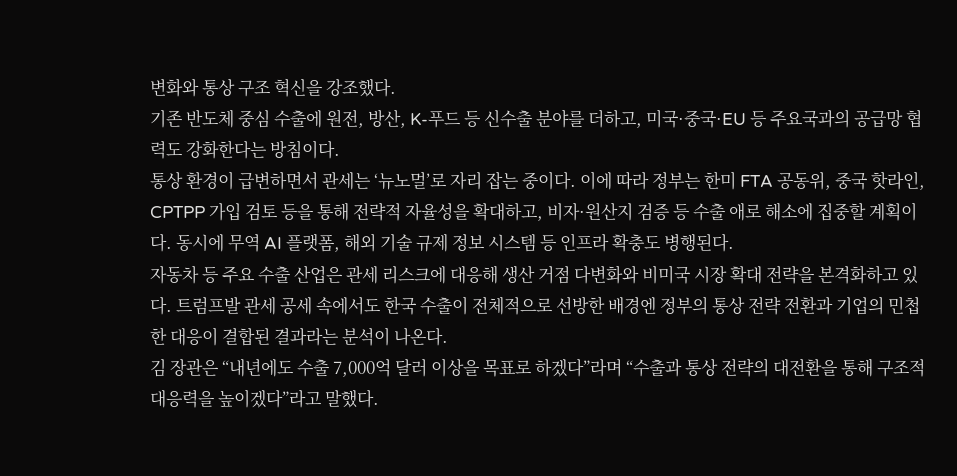변화와 통상 구조 혁신을 강조했다.
기존 반도체 중심 수출에 원전, 방산, K-푸드 등 신수출 분야를 더하고, 미국·중국·EU 등 주요국과의 공급망 협력도 강화한다는 방침이다.
통상 환경이 급변하면서 관세는 ‘뉴노멀’로 자리 잡는 중이다. 이에 따라 정부는 한미 FTA 공동위, 중국 핫라인, CPTPP 가입 검토 등을 통해 전략적 자율성을 확대하고, 비자·원산지 검증 등 수출 애로 해소에 집중할 계획이다. 동시에 무역 AI 플랫폼, 해외 기술 규제 정보 시스템 등 인프라 확충도 병행된다.
자동차 등 주요 수출 산업은 관세 리스크에 대응해 생산 거점 다변화와 비미국 시장 확대 전략을 본격화하고 있다. 트럼프발 관세 공세 속에서도 한국 수출이 전체적으로 선방한 배경엔 정부의 통상 전략 전환과 기업의 민첩한 대응이 결합된 결과라는 분석이 나온다.
김 장관은 “내년에도 수출 7,000억 달러 이상을 목표로 하겠다”라며 “수출과 통상 전략의 대전환을 통해 구조적 대응력을 높이겠다”라고 말했다.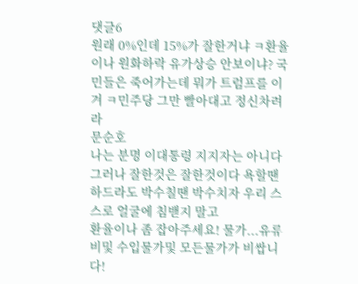댓글6
원래 0%인데 15%가 잘한거냐 ㅋ환율이나 원화하락 유가상승 안보이냐? 국민들은 죽어가는데 뭐가 트럼프를 이겨 ㅋ민주당 그만 빨아대고 정신차려라
문순호
나는 분명 이대통령 지지자는 아니다 그러나 잘한것은 잘한것이다 욕할땐 하드라도 박수칠땐 박수치자 우리 스스로 얼굴에 침밷지 말고
환율이나 좀 잡아주세요! 물가...유류비및 수입물가및 모든물가가 비쌉니다!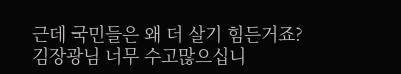근데 국민들은 왜 더 살기 힘든거죠?
김장광님 너무 수고많으십니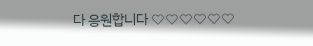다 응원합니다 ♡♡♡♡♡♡